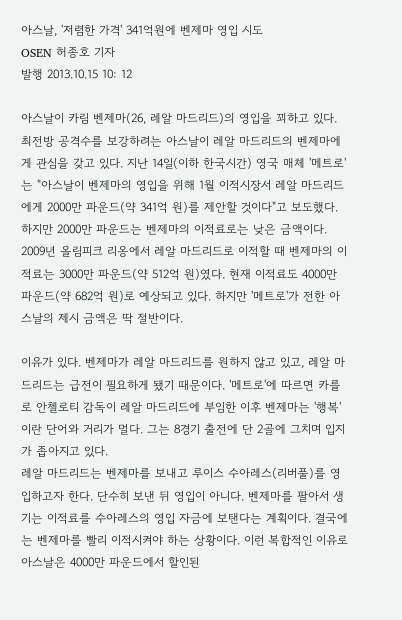아스날, '저렴한 가격' 341억원에 벤제마 영입 시도
OSEN 허종호 기자
발행 2013.10.15 10: 12

아스날이 카림 벤제마(26, 레알 마드리드)의 영입을 꾀하고 있다.
최전방 공격수를 보강하려는 아스날이 레알 마드리드의 벤제마에게 관심을 갖고 있다. 지난 14일(이하 한국시간) 영국 매체 '메트로'는 "아스날이 벤제마의 영입을 위해 1월 이적시장서 레알 마드리드에게 2000만 파운드(약 341억 원)를 제안할 것이다"고 보도했다.
하지만 2000만 파운드는 벤제마의 이적료로는 낮은 금액이다. 2009년 올림피크 리옹에서 레알 마드리드로 이적할 때 벤제마의 이적료는 3000만 파운드(약 512억 원)였다. 현재 이적료도 4000만 파운드(약 682억 원)로 예상되고 있다. 하지만 '메트로'가 전한 아스날의 제시 금액은 딱 절반이다.

이유가 있다. 벤제마가 레알 마드리드를 원하지 않고 있고, 레알 마드리드는 급전이 필요하게 됐기 때문이다. '메트로'에 따르면 카를로 안첼로티 감독이 레알 마드리드에 부임한 이후 벤제마는 '행복'이란 단어와 거리가 멀다. 그는 8경기 출전에 단 2골에 그치며 입지가 좁아지고 있다.
레알 마드리드는 벤제마를 보내고 루이스 수아레스(리버풀)를 영입하고자 한다. 단수히 보낸 뒤 영입이 아니다. 벤제마를 팔아서 생기는 이적료를 수아레스의 영입 자금에 보탠다는 계획이다. 결국에는 벤제마를 빨리 이적시켜야 하는 상황이다. 이런 복합적인 이유로 아스날은 4000만 파운드에서 할인된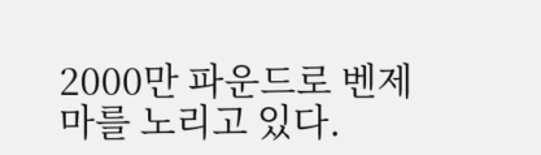2000만 파운드로 벤제마를 노리고 있다.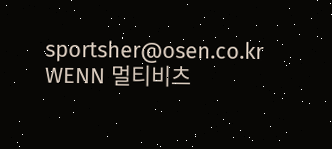sportsher@osen.co.kr
WENN 멀티비츠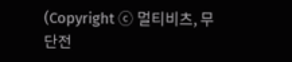(Copyright ⓒ 멀티비츠, 무단전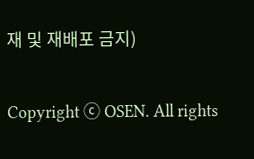재 및 재배포 금지)

Copyright ⓒ OSEN. All rights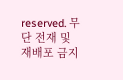reserved. 무단 전재 및 재배포 금지